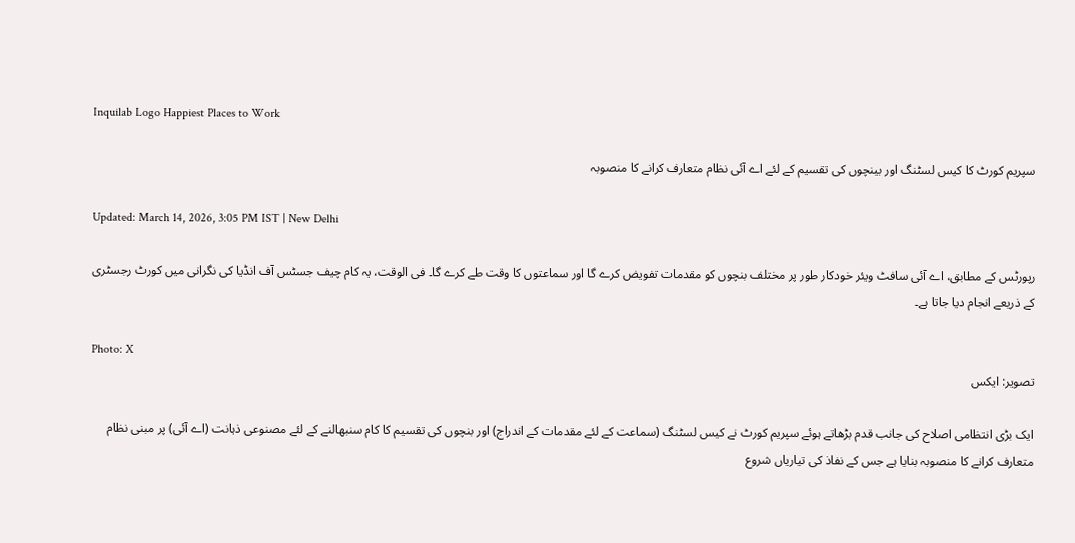Inquilab Logo Happiest Places to Work

سپریم کورٹ کا کیس لسٹنگ اور بینچوں کی تقسیم کے لئے اے آئی نظام متعارف کرانے کا منصوبہ

Updated: March 14, 2026, 3:05 PM IST | New Delhi

رپورٹس کے مطابق، اے آئی سافٹ ویئر خودکار طور پر مختلف بنچوں کو مقدمات تفویض کرے گا اور سماعتوں کا وقت طے کرے گا۔ فی الوقت، یہ کام چیف جسٹس آف انڈیا کی نگرانی میں کورٹ رجسٹری کے ذریعے انجام دیا جاتا ہے۔

Photo: X
تصویر: ایکس

ایک بڑی انتظامی اصلاح کی جانب قدم بڑھاتے ہوئے سپریم کورٹ نے کیس لسٹنگ (سماعت کے لئے مقدمات کے اندراج) اور بنچوں کی تقسیم کا کام سنبھالنے کے لئے مصنوعی ذہانت (اے آئی) پر مبنی نظام متعارف کرانے کا منصوبہ بنایا ہے جس کے نفاذ کی تیاریاں شروع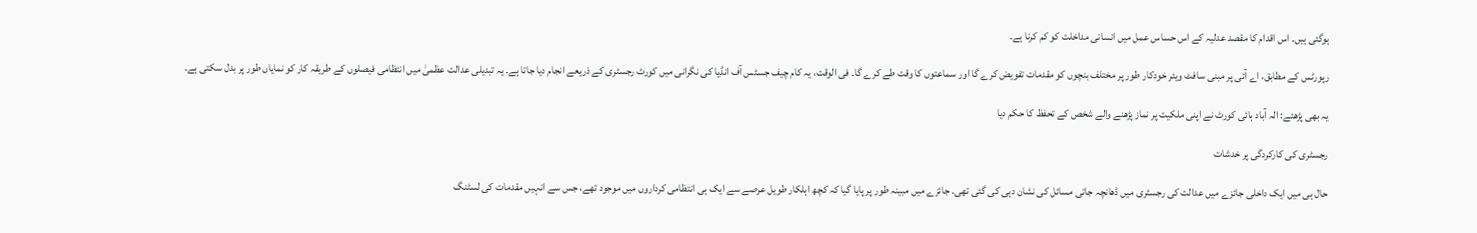ہوگئی ہیں۔ اس اقدام کا مقصد عدلیہ کے اس حساس عمل میں انسانی مداخلت کو کم کرنا ہے۔

رپورٹس کے مطابق، اے آئی پر مبنی سافٹ ویئر خودکار طور پر مختلف بنچوں کو مقدمات تفویض کرے گا اور سماعتوں کا وقت طے کرے گا۔ فی الوقت، یہ کام چیف جسٹس آف انڈیا کی نگرانی میں کورٹ رجسٹری کے ذریعے انجام دیا جاتا ہے۔ یہ تبدیلی عدالت عظمیٰ میں انتظامی فیصلوں کے طریقہ کار کو نمایاں طور پر بدل سکتی ہے۔

یہ بھی پڑھئے: الہ آباد ہائی کورٹ نے اپنی ملکیت پر نماز پڑھنے والے شخص کے تحفظ کا حکم دیا

رجسٹری کی کارکردگی پر خدشات

حال ہی میں ایک داخلی جائزے میں عدالت کی رجسٹری میں ڈھانچہ جاتی مسائل کی نشان دہی کی گئی تھی۔ جائزے میں مبینہ طور پر پایا گیا کہ کچھ اہلکار طویل عرصے سے ایک ہی انتظامی کرداروں میں موجود تھے، جس سے انہیں مقدمات کی لسٹنگ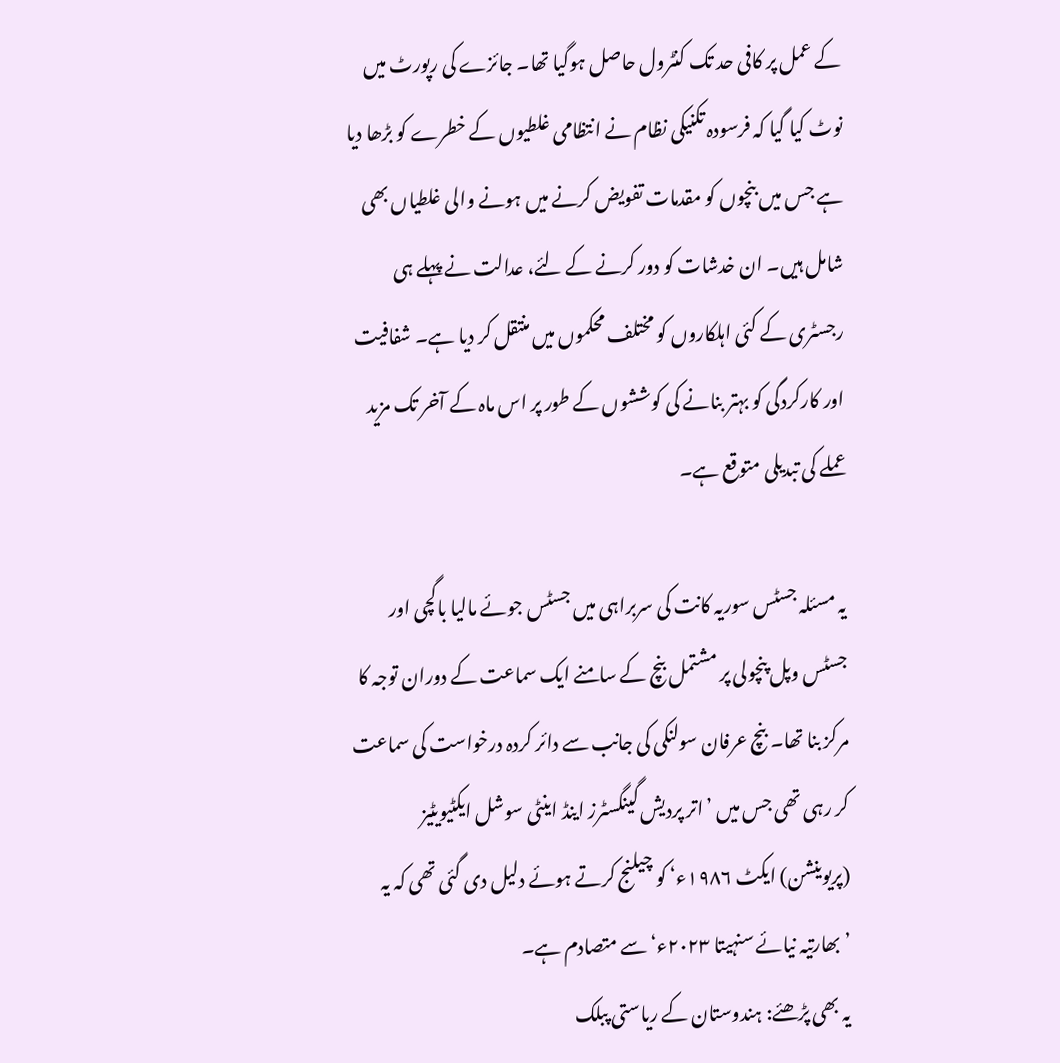کے عمل پر کافی حد تک کنٹرول حاصل ہوگیا تھا۔ جائزے کی رپورٹ میں نوٹ کیا گیا کہ فرسودہ تکنیکی نظام نے انتظامی غلطیوں کے خطرے کو بڑھا دیا ہے جس میں بنچوں کو مقدمات تفویض کرنے میں ہونے والی غلطیاں بھی شامل ہیں۔ ان خدشات کو دور کرنے کے لئے، عدالت نے پہلے ہی رجسٹری کے کئی اہلکاروں کو مختلف محکموں میں منتقل کر دیا ہے۔ شفافیت اور کارکردگی کو بہتر بنانے کی کوششوں کے طور پر اس ماہ کے آخر تک مزید عملے کی تبدیلی متوقع ہے۔

یہ مسئلہ جسٹس سوریہ کانت کی سربراہی میں جسٹس جوئے مالیا باگچی اور جسٹس وپل پنچولی پر مشتمل بنچ کے سامنے ایک سماعت کے دوران توجہ کا مرکز بنا تھا۔ بنچ عرفان سولنکی کی جانب سے دائر کردہ درخواست کی سماعت کر رہی تھی جس میں ’اتر پردیش گینگسٹرز اینڈ اینٹی سوشل ایکٹیویٹیز (پریوینشن) ایکٹ ۱۹۸۶ء‘ کو چیلنج کرتے ہوئے دلیل دی گئی تھی کہ یہ ’بھارتیہ نیائے سنہیتا ۲۰۲۳ء‘ سے متصادم ہے۔
یہ بھی پڑھئے: ہندوستان کے ریاستی پبلک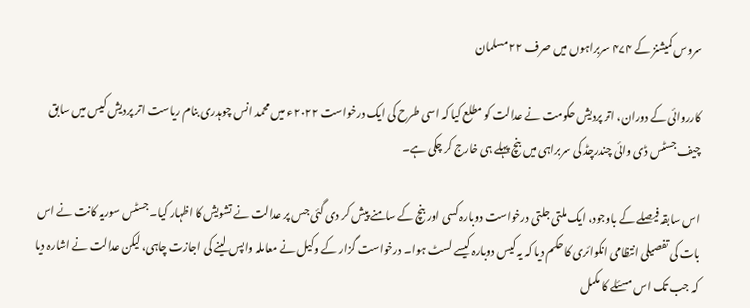سروس کمیشنز کے ۴۷۴ سربراہوں میں صرف ۲۲ مسلمان

کارروائی کے دوران، اتر پردیش حکومت نے عدالت کو مطلع کیا کہ اسی طرح کی ایک درخواست ۲۰۲۲ء میں محمد انس چوہدری بنام ریاست اتر پردیش کیس میں سابق چیف جسٹس ڈی وائی چندرچڈ کی سربراہی میں بنچ پہلے ہی خارج کر چکی ہے۔

اس سابقہ فیصلے کے باوجود، ایک ملتی جلتی درخواست دوبارہ کسی اور بنچ کے سامنے پیش کر دی گئی جس پر عدالت نے تشویش کا اظہار کیا۔ جسٹس سوریہ کانت نے اس بات کی تفصیلی انتظامی انکوائری کا حکم دیا کہ یہ کیس دوبارہ کیسے لسٹ ہوا۔ درخواست گزار کے وکیل نے معاملہ واپس لینے کی اجازت چاہی، لیکن عدالت نے اشارہ دیا کہ جب تک اس مسئلے کا مکمل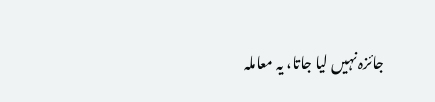جائزہ نہیں لیا جاتا، یہ معاملہ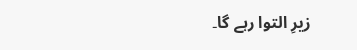زیرِ التوا رہے گا۔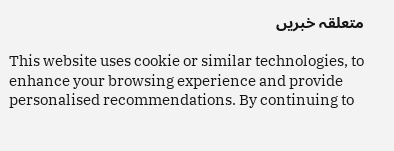متعلقہ خبریں

This website uses cookie or similar technologies, to enhance your browsing experience and provide personalised recommendations. By continuing to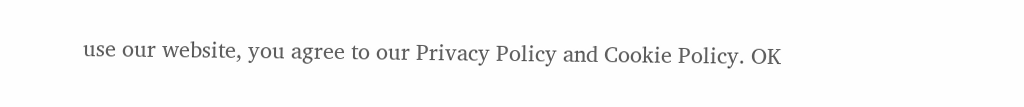use our website, you agree to our Privacy Policy and Cookie Policy. OK